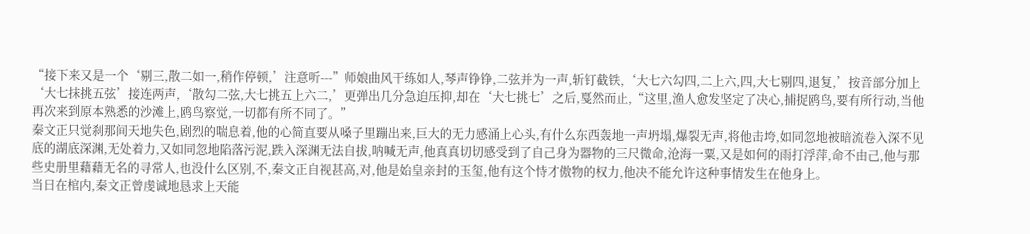“接下来又是一个‘剔三,散二如一,稍作停顿,’注意听---”师娘曲风干练如人,琴声铮铮,二弦并为一声,斩钉截铁,‘大七六勾四,二上六,四,大七剔四,退复,’按音部分加上‘大七抹挑五弦’接连两声,‘散勾二弦,大七挑五上六二,’更弹出几分急迫压抑,却在‘大七挑七’之后,戛然而止,“这里,渔人愈发坚定了决心,捕捉鸥鸟,要有所行动,当他再次来到原本熟悉的沙滩上,鸥鸟察觉,一切都有所不同了。”
秦文正只觉刹那间天地失色,剧烈的喘息着,他的心简直要从嗓子里蹦出来,巨大的无力感涌上心头,有什么东西轰地一声坍塌,爆裂无声,将他击垮,如同忽地被暗流卷入深不见底的湖底深渊,无处着力,又如同忽地陷落污泥,跌入深渊无法自拔,呐喊无声,他真真切切感受到了自己身为器物的三尺微命,沧海一粟,又是如何的雨打浮萍,命不由己,他与那些史册里藉藉无名的寻常人,也没什么区别,不,秦文正自视甚高,对,他是始皇亲封的玉玺,他有这个恃才傲物的权力,他决不能允许这种事情发生在他身上。
当日在棺内,秦文正曾虔诚地恳求上天能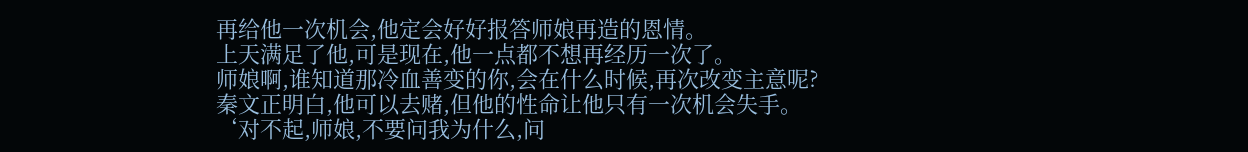再给他一次机会,他定会好好报答师娘再造的恩情。
上天满足了他,可是现在,他一点都不想再经历一次了。
师娘啊,谁知道那冷血善变的你,会在什么时候,再次改变主意呢?
秦文正明白,他可以去赌,但他的性命让他只有一次机会失手。
‘对不起,师娘,不要问我为什么,问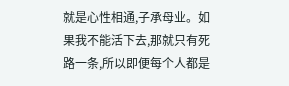就是心性相通,子承母业。如果我不能活下去,那就只有死路一条,所以即便每个人都是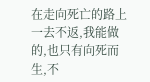在走向死亡的路上一去不返,我能做的,也只有向死而生,不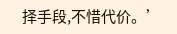择手段,不惜代价。’